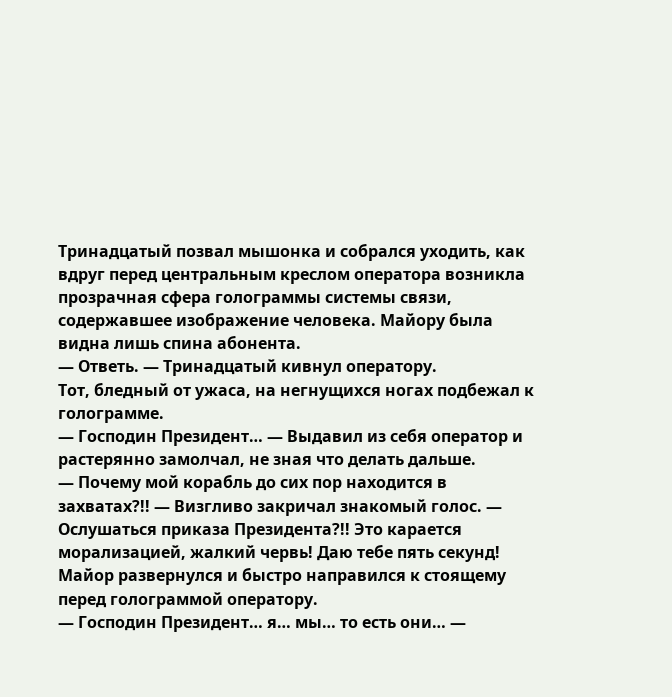Тринадцатый позвал мышонка и собрался уходить, как вдруг перед центральным креслом оператора возникла прозрачная сфера голограммы системы связи, содержавшее изображение человека. Майору была видна лишь спина абонента.
— Ответь. — Тринадцатый кивнул оператору.
Тот, бледный от ужаса, на негнущихся ногах подбежал к голограмме.
— Господин Президент… — Выдавил из себя оператор и растерянно замолчал, не зная что делать дальше.
— Почему мой корабль до сих пор находится в захватах?!! — Визгливо закричал знакомый голос. — Ослушаться приказа Президента?!! Это карается морализацией, жалкий червь! Даю тебе пять секунд!
Майор развернулся и быстро направился к стоящему перед голограммой оператору.
— Господин Президент… я… мы… то есть они… —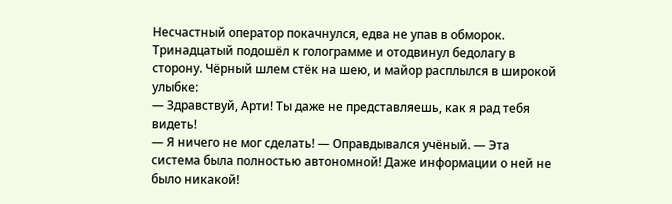Несчастный оператор покачнулся, едва не упав в обморок.
Тринадцатый подошёл к голограмме и отодвинул бедолагу в сторону. Чёрный шлем стёк на шею, и майор расплылся в широкой улыбке:
— Здравствуй, Арти! Ты даже не представляешь, как я рад тебя видеть!
— Я ничего не мог сделать! — Оправдывался учёный. — Эта система была полностью автономной! Даже информации о ней не было никакой!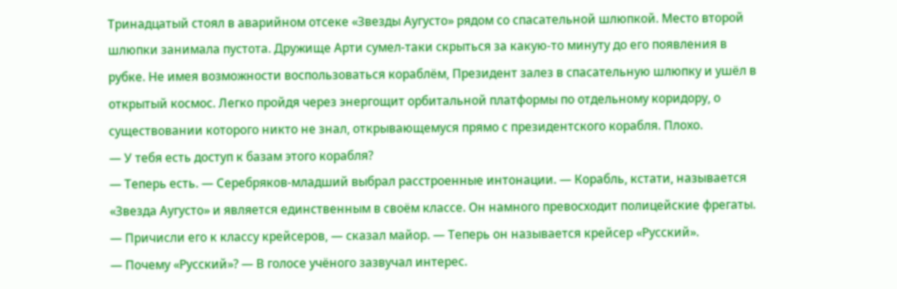Тринадцатый стоял в аварийном отсеке «Звезды Аугусто» рядом со спасательной шлюпкой. Место второй шлюпки занимала пустота. Дружище Арти сумел-таки скрыться за какую-то минуту до его появления в рубке. Не имея возможности воспользоваться кораблём, Президент залез в спасательную шлюпку и ушёл в открытый космос. Легко пройдя через энергощит орбитальной платформы по отдельному коридору, о существовании которого никто не знал, открывающемуся прямо с президентского корабля. Плохо.
— У тебя есть доступ к базам этого корабля?
— Теперь есть. — Серебряков-младший выбрал расстроенные интонации. — Корабль, кстати, называется «Звезда Аугусто» и является единственным в своём классе. Он намного превосходит полицейские фрегаты.
— Причисли его к классу крейсеров, — сказал майор. — Теперь он называется крейсер «Русский».
— Почему «Русский»? — В голосе учёного зазвучал интерес.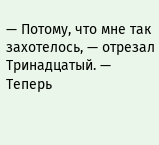— Потому, что мне так захотелось, — отрезал Тринадцатый. — Теперь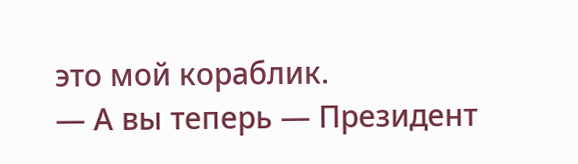это мой кораблик.
— А вы теперь — Президент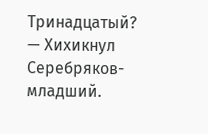Тринадцатый? — Хихикнул Серебряков-младший.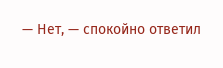— Нет, — спокойно ответил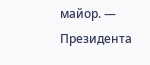майор. — Президента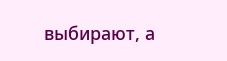выбирают, а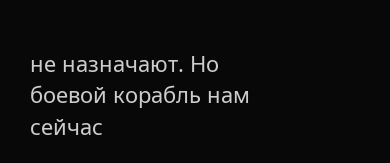не назначают. Но боевой корабль нам сейчас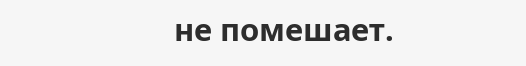не помешает.